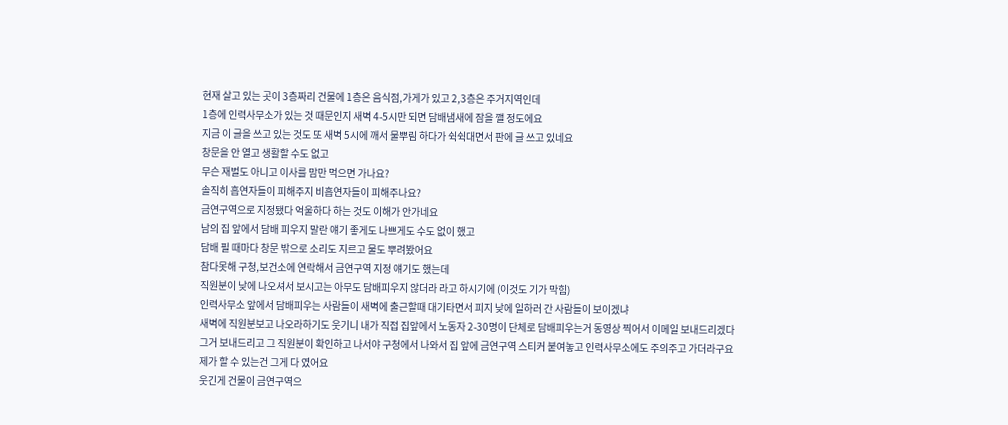현재 살고 있는 곳이 3층짜리 건물에 1층은 음식점,가게가 있고 2,3층은 주거지역인데
1층에 인력사무소가 있는 것 때문인지 새벽 4-5시만 되면 담배냄새에 잠을 깰 정도에요
지금 이 글을 쓰고 있는 것도 또 새벽 5시에 깨서 물뿌림 하다가 쉭쉭대면서 판에 글 쓰고 있네요
창문을 안 열고 생활할 수도 없고
무슨 재벌도 아니고 이사를 맘만 먹으면 가나요?
솔직히 흡연자들이 피해주지 비흡연자들이 피해주나요?
금연구역으로 지정됐다 억울하다 하는 것도 이해가 안가네요
남의 집 앞에서 담배 피우지 말란 얘기 좋게도 나쁘게도 수도 없이 했고
담배 필 때마다 창문 밖으로 소리도 지르고 물도 뿌려봤어요
참다못해 구청,보건소에 연락해서 금연구역 지정 얘기도 했는데
직원분이 낮에 나오셔서 보시고는 아무도 담배피우지 않더라 라고 하시기에 (이것도 기가 막힘)
인력사무소 앞에서 담배피우는 사람들이 새벽에 출근할때 대기타면서 피지 낮에 일하러 간 사람들이 보이겠냐
새벽에 직원분보고 나오라하기도 웃기니 내가 직접 집앞에서 노동자 2-30명이 단체로 담배피우는거 동영상 찍어서 이메일 보내드리겠다
그거 보내드리고 그 직원분이 확인하고 나서야 구청에서 나와서 집 앞에 금연구역 스티커 붙여놓고 인력사무소에도 주의주고 가더라구요
제가 할 수 있는건 그게 다 였어요
웃긴게 건물이 금연구역으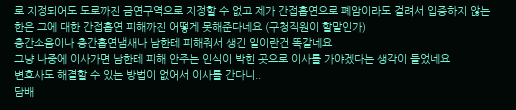로 지정되어도 도로까진 금연구역으로 지정할 수 없고 제가 간접흡연으로 폐암이라도 걸려서 입증하지 않는 한은 그에 대한 간접흡연 피해까진 어떻게 못해준다네요 (구청직원이 할말인가)
층간소음이나 층간흡연냄새나 남한테 피해줘서 생긴 일이란건 똑같네요
그냥 나중에 이사가면 남한테 피해 안주는 인식이 박힌 곳으로 이사를 가야겠다는 생각이 들었네요
변호사도 해결할 수 있는 방법이 없어서 이사를 간다니..
담배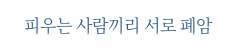피우는 사람끼리 서로 폐암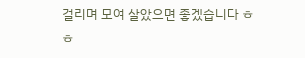걸리며 모여 살았으면 좋겠습니다 ㅎㅎ